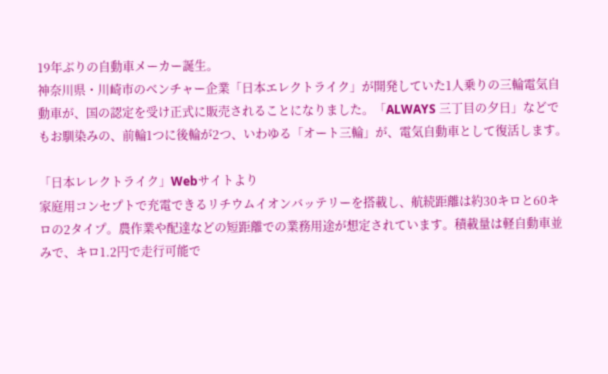19年ぶりの自動車メーカー誕生。
神奈川県・川崎市のベンチャー企業「日本エレクトライク」が開発していた1人乗りの三輪電気自動車が、国の認定を受け正式に販売されることになりました。「ALWAYS 三丁目の夕日」などでもお馴染みの、前輪1つに後輪が2つ、いわゆる「オート三輪」が、電気自動車として復活します。

「日本レレクトライク」Webサイトより
家庭用コンセプトで充電できるリチウムイオンバッテリーを搭載し、航続距離は約30キロと60キロの2タイプ。農作業や配達などの短距離での業務用途が想定されています。積載量は軽自動車並みで、キロ1.2円で走行可能で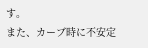す。
また、カーブ時に不安定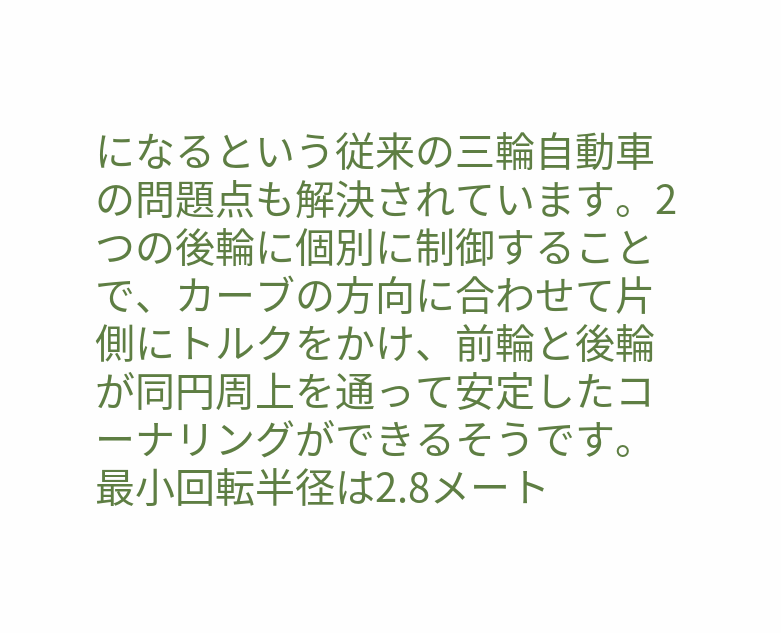になるという従来の三輪自動車の問題点も解決されています。2つの後輪に個別に制御することで、カーブの方向に合わせて片側にトルクをかけ、前輪と後輪が同円周上を通って安定したコーナリングができるそうです。最小回転半径は2.8メート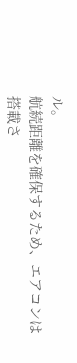ル。
航続距離を確保するため、エアコンは搭載さ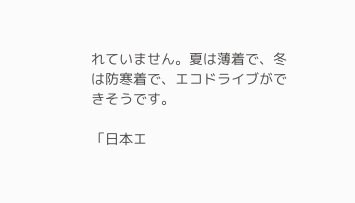れていません。夏は薄着で、冬は防寒着で、エコドライブができそうです。

「日本エ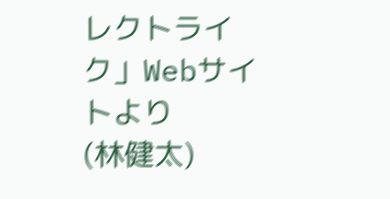レクトライク」Webサイトより
(林健太)